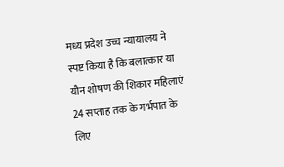मध्य प्रदेश उच्च न्यायालय ने स्पष्ट किया है कि बलात्कार या यौन शोषण की शिकार महिलाएं 24 सप्ताह तक के गर्भपात के लिए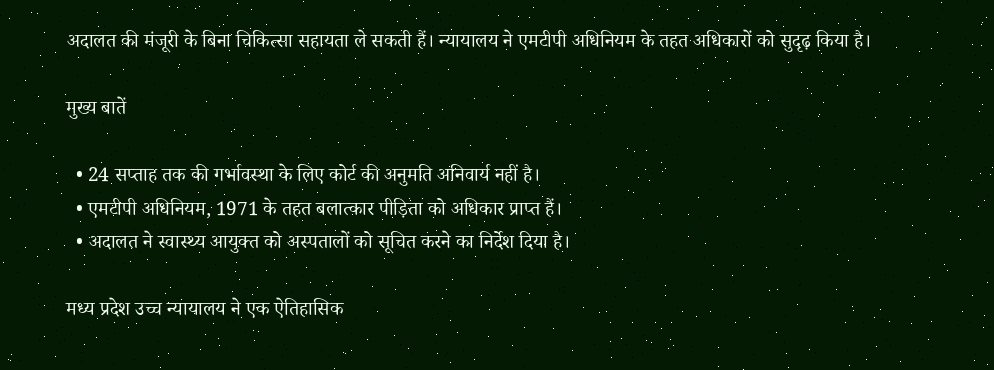अदालत की मंजूरी के बिना चिकित्सा सहायता ले सकती हैं। न्यायालय ने एमटीपी अधिनियम के तहत अधिकारों को सुदृढ़ किया है।

मुख्य बातें

  • 24 सप्ताह तक की गर्भावस्था के लिए कोर्ट की अनुमति अनिवार्य नहीं है।
  • एमटीपी अधिनियम, 1971 के तहत बलात्कार पीड़िता को अधिकार प्राप्त हैं।
  • अदालत ने स्वास्थ्य आयुक्त को अस्पतालों को सूचित करने का निर्देश दिया है।

मध्य प्रदेश उच्च न्यायालय ने एक ऐतिहासिक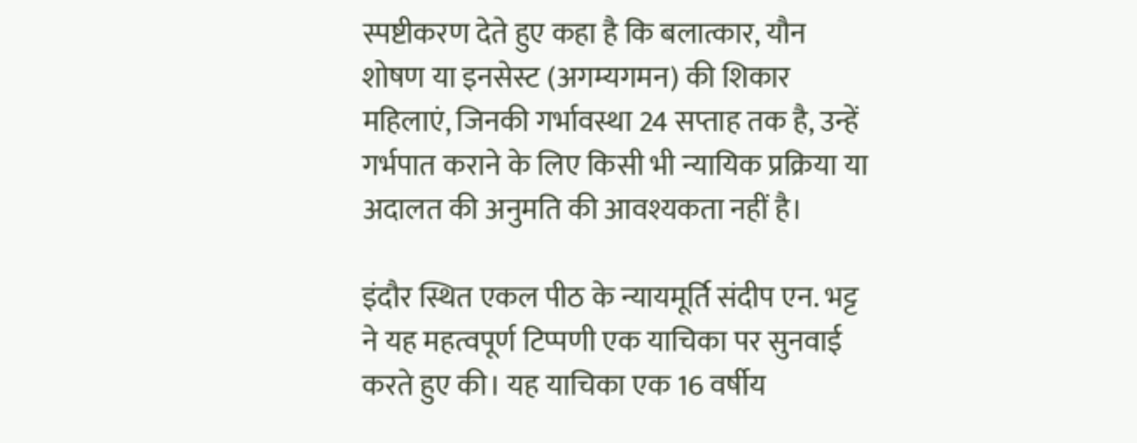स्पष्टीकरण देते हुए कहा है कि बलात्कार, यौन शोषण या इनसेस्ट (अगम्यगमन) की शिकार महिलाएं, जिनकी गर्भावस्था 24 सप्ताह तक है, उन्हें गर्भपात कराने के लिए किसी भी न्यायिक प्रक्रिया या अदालत की अनुमति की आवश्यकता नहीं है।

इंदौर स्थित एकल पीठ के न्यायमूर्ति संदीप एन. भट्ट ने यह महत्वपूर्ण टिप्पणी एक याचिका पर सुनवाई करते हुए की। यह याचिका एक 16 वर्षीय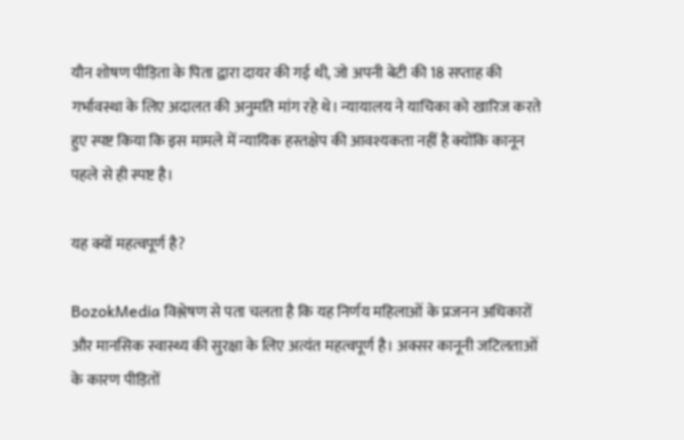यौन शोषण पीड़िता के पिता द्वारा दायर की गई थी, जो अपनी बेटी की 18 सप्ताह की गर्भावस्था के लिए अदालत की अनुमति मांग रहे थे। न्यायालय ने याचिका को खारिज करते हुए स्पष्ट किया कि इस मामले में न्यायिक हस्तक्षेप की आवश्यकता नहीं है क्योंकि कानून पहले से ही स्पष्ट है।

यह क्यों महत्वपूर्ण है?

BozokMedia विश्लेषण से पता चलता है कि यह निर्णय महिलाओं के प्रजनन अधिकारों और मानसिक स्वास्थ्य की सुरक्षा के लिए अत्यंत महत्वपूर्ण है। अक्सर कानूनी जटिलताओं के कारण पीड़ितों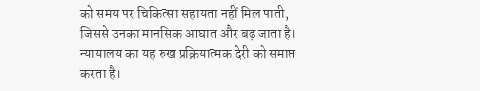को समय पर चिकित्सा सहायता नहीं मिल पाती, जिससे उनका मानसिक आघात और बढ़ जाता है। न्यायालय का यह रुख प्रक्रियात्मक देरी को समाप्त करता है।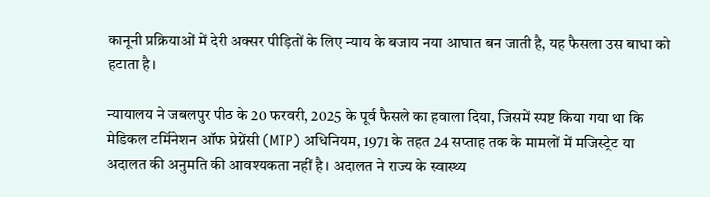कानूनी प्रक्रियाओं में देरी अक्सर पीड़ितों के लिए न्याय के बजाय नया आघात बन जाती है, यह फैसला उस बाधा को हटाता है।

न्यायालय ने जबलपुर पीठ के 20 फरवरी, 2025 के पूर्व फैसले का हवाला दिया, जिसमें स्पष्ट किया गया था कि मेडिकल टर्मिनेशन ऑफ प्रेग्नेंसी (MTP) अधिनियम, 1971 के तहत 24 सप्ताह तक के मामलों में मजिस्ट्रेट या अदालत की अनुमति की आवश्यकता नहीं है। अदालत ने राज्य के स्वास्थ्य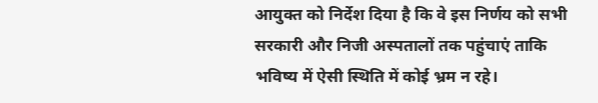आयुक्त को निर्देश दिया है कि वे इस निर्णय को सभी सरकारी और निजी अस्पतालों तक पहुंचाएं ताकि भविष्य में ऐसी स्थिति में कोई भ्रम न रहे।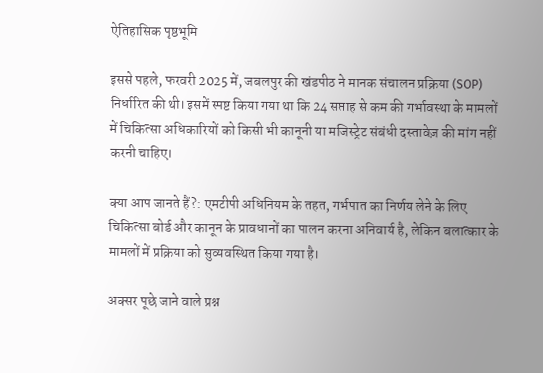ऐतिहासिक पृष्ठभूमि

इससे पहले, फरवरी 2025 में, जबलपुर की खंडपीठ ने मानक संचालन प्रक्रिया (SOP) निर्धारित की थी। इसमें स्पष्ट किया गया था कि 24 सप्ताह से कम की गर्भावस्था के मामलों में चिकित्सा अधिकारियों को किसी भी कानूनी या मजिस्ट्रेट संबंधी दस्तावेज़ की मांग नहीं करनी चाहिए।

क्या आप जानते हैं?: एमटीपी अधिनियम के तहत, गर्भपात का निर्णय लेने के लिए चिकित्सा बोर्ड और कानून के प्रावधानों का पालन करना अनिवार्य है, लेकिन बलात्कार के मामलों में प्रक्रिया को सुव्यवस्थित किया गया है।

अक्सर पूछे जाने वाले प्रश्न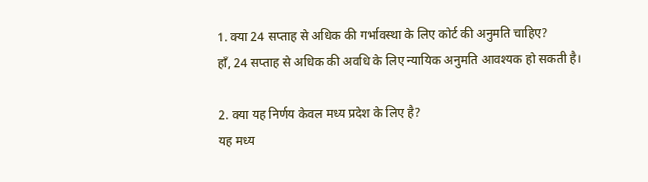1. क्या 24 सप्ताह से अधिक की गर्भावस्था के लिए कोर्ट की अनुमति चाहिए?
हाँ, 24 सप्ताह से अधिक की अवधि के लिए न्यायिक अनुमति आवश्यक हो सकती है।

2. क्या यह निर्णय केवल मध्य प्रदेश के लिए है?
यह मध्य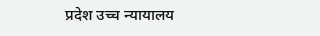प्रदेश उच्च न्यायालय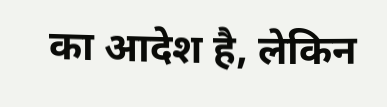का आदेश है, लेकिन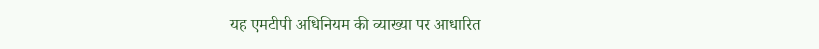यह एमटीपी अधिनियम की व्याख्या पर आधारित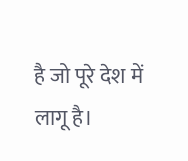है जो पूरे देश में लागू है।